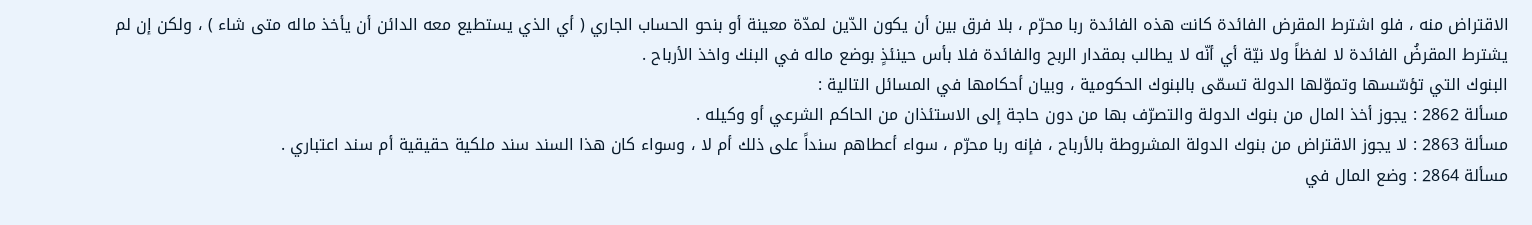الاقتراض منه ، فلو اشترط المقرض الفائدة كانت هذه الفائدة ربا محرّم ، بلا فرق بين أن يكون الدّين لمدّة معينة أو بنحو الحساب الجاري ( أي الذي يستطيع معه الدائن أن يأخذ ماله متى شاء ) ، ولكن إن لم يشترط المقرضُ الفائدة لا لفظاً ولا نيّة أي أنّه لا يطالب بمقدار الربح والفائدة فلا بأس حينئذٍ بوضع ماله في البنك واخذ الأرباح .
البنوك التي تؤسّسها وتموّلها الدولة تسمّى بالبنوك الحكومية ، وبيان أحكامها في المسائل التالية :
مسألة 2862 : يجوز أخذ المال من بنوك الدولة والتصرّف بها من دون حاجة إلى الاستئذان من الحاكم الشرعي أو وكيله .
مسألة 2863 : لا يجوز الاقتراض من بنوك الدولة المشروطة بالأرباح ، فإنه ربا محرّم ، سواء أعطاهم سنداً على ذلك أم لا ، وسواء كان هذا السند سند ملكية حقيقية أم سند اعتباري .
مسألة 2864 : وضع المال في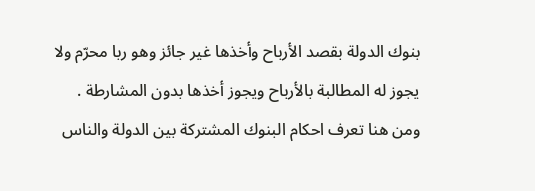بنوك الدولة بقصد الأرباح وأخذها غير جائز وهو ربا محرّم ولا يجوز له المطالبة بالأرباح ويجوز أخذها بدون المشارطة .
ومن هنا تعرف احكام البنوك المشتركة بين الدولة والناس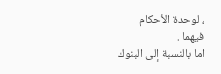، لوحدة الأحكام فيهما .
اما بالنسبة إلى البنوك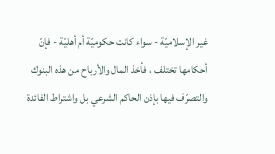غير الإسلاميّة - سواء كانت حكوميّة أم أهليّة - فإنّ أحكامها تختلف ، فأخذ المال والأرباح من هذه البنوك والتصرّف فيها بإذن الحاكم الشرعي بل واشتراط الفائدة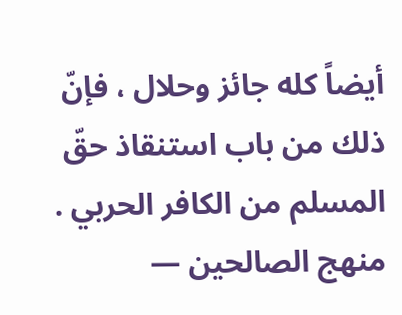أيضاً كله جائز وحلال ، فإنّ ذلك من باب استنقاذ حقّ المسلم من الكافر الحربي .
منهج الصالحين —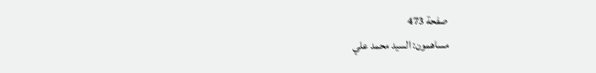صفحة 473
مساهمون: السيد محمد علي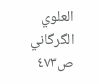العلوي الگرگاني
ص٤٧٣